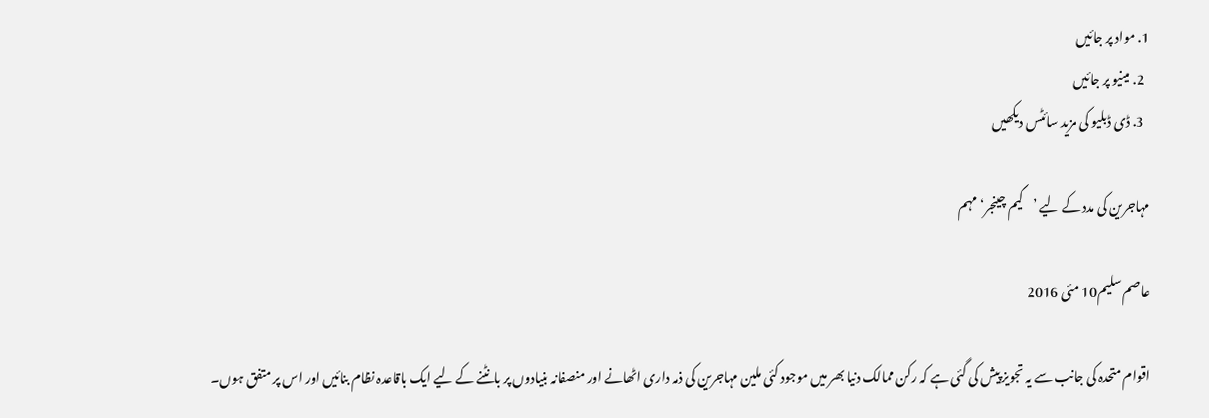1. مواد پر جائیں
  2. مینیو پر جائیں
  3. ڈی ڈبلیو کی مزید سائٹس دیکھیں

مہاجرين کی مدد کے ليے ’گيم چينجر‘ مہم

عاصم سليم10 مئی 2016

اقوام متحدہ کی جانب سے يہ تجويز پیش کی گئی ہے کہ رکن ممالک دنيا بھر ميں موجود کئی ملين مہاجرين کی ذمہ داری اٹھانے اور منصفانہ بنيادوں پر بانٹنے کے ليے ايک باقاعدہ نظام بنائيں اور اس پر متفق ہوں۔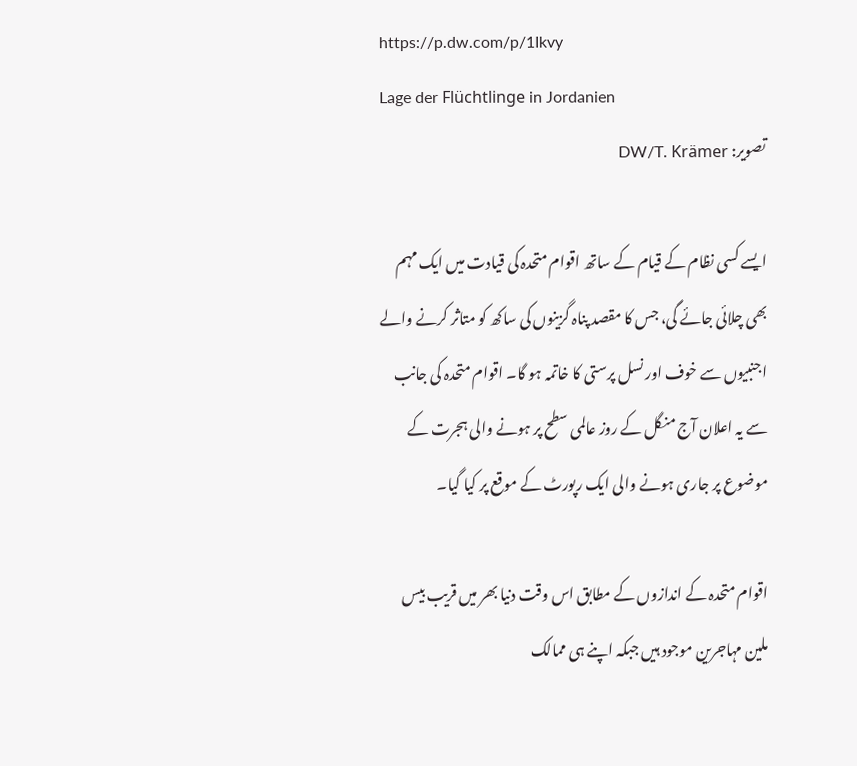https://p.dw.com/p/1Ikvy
Lage der Flüchtlinge in Jordanien
تصویر: DW/T. Krämer

ايسے کسی نظام کے قيام کے ساتھ اقوام متحدہ کی قيادت ميں ايک مہم بھی چلائی جائے گی، جس کا مقصد پناہ گزينوں کی ساکھ کو متاثر کرنے والے اجنبيوں سے خوف اور نسل پرستی کا خاتمہ ہو گا۔ اقوام متحدہ کی جانب سے يہ اعلان آج منگل کے روز عالمی سطح پر ہونے والی ہجرت کے موضوع پر جاری ہونے والی ايک رپورٹ کے موقع پر کيا گيا۔

اقوام متحدہ کے اندازوں کے مطابق اس وقت دنيا بھر ميں قريب بيس ملين مہاجرين موجود ہيں جبکہ اپنے ہی ممالک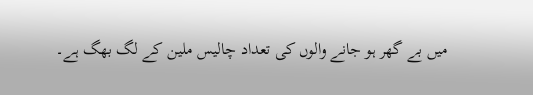ميں بے گھر ہو جانے والوں کی تعداد چاليس ملين کے لگ بھگ ہے۔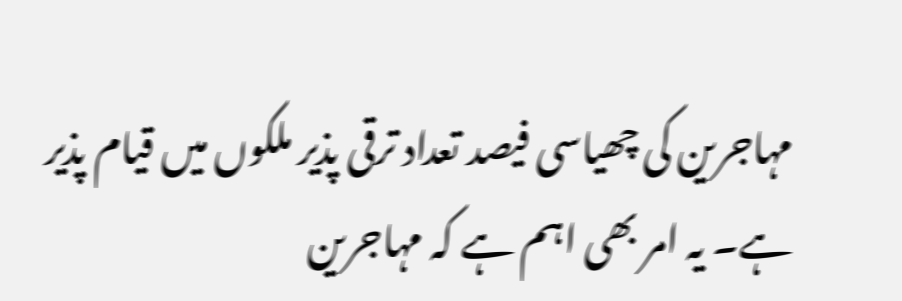مہاجرين کی چھياسی فيصد تعداد ترقی پذير ملکوں ميں قيام پذير ہے۔ يہ امر بھی اہم ہے کہ مہاجرين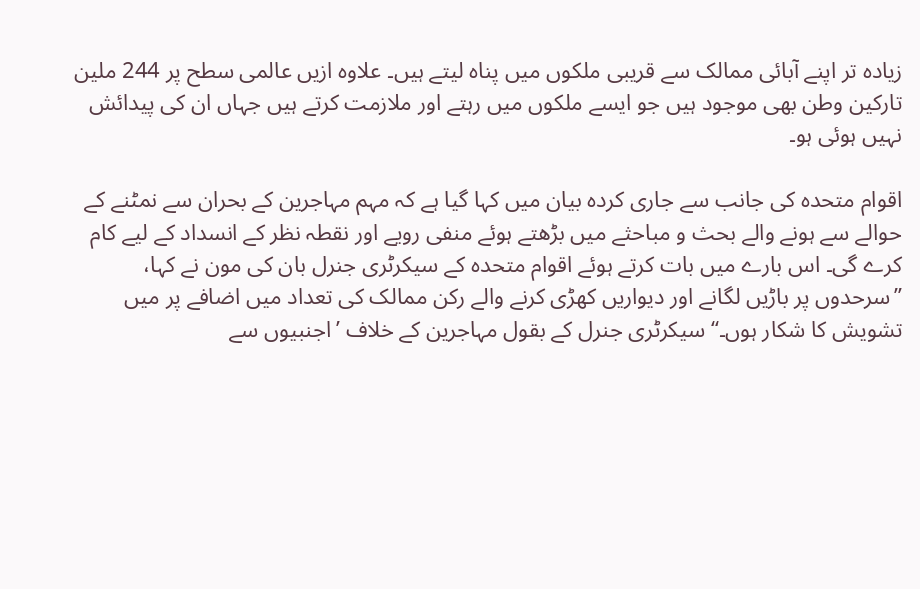زيادہ تر اپنے آبائی ممالک سے قريبی ملکوں ميں پناہ ليتے ہيں۔ علاوہ ازيں عالمی سطح پر 244 ملين تارکين وطن بھی موجود ہيں جو ايسے ملکوں ميں رہتے اور ملازمت کرتے ہيں جہاں ان کی پيدائش نہيں ہوئی ہو۔

اقوام متحدہ کی جانب سے جاری کردہ بيان ميں کہا گيا ہے کہ مہم مہاجرين کے بحران سے نمٹنے کے حوالے سے ہونے والے بحث و مباحثے ميں بڑھتے ہوئے منفی رويے اور نقطہ نظر کے انسداد کے ليے کام کرے گی۔ اس بارے ميں بات کرتے ہوئے اقوام متحدہ کے سيکرٹری جنرل بان کی مون نے کہا، ’’سرحدوں پر باڑيں لگانے اور ديواريں کھڑی کرنے والے رکن ممالک کی تعداد ميں اضافے پر ميں تشويش کا شکار ہوں۔‘‘ سيکرٹری جنرل کے بقول مہاجرين کے خلاف ’اجنبيوں سے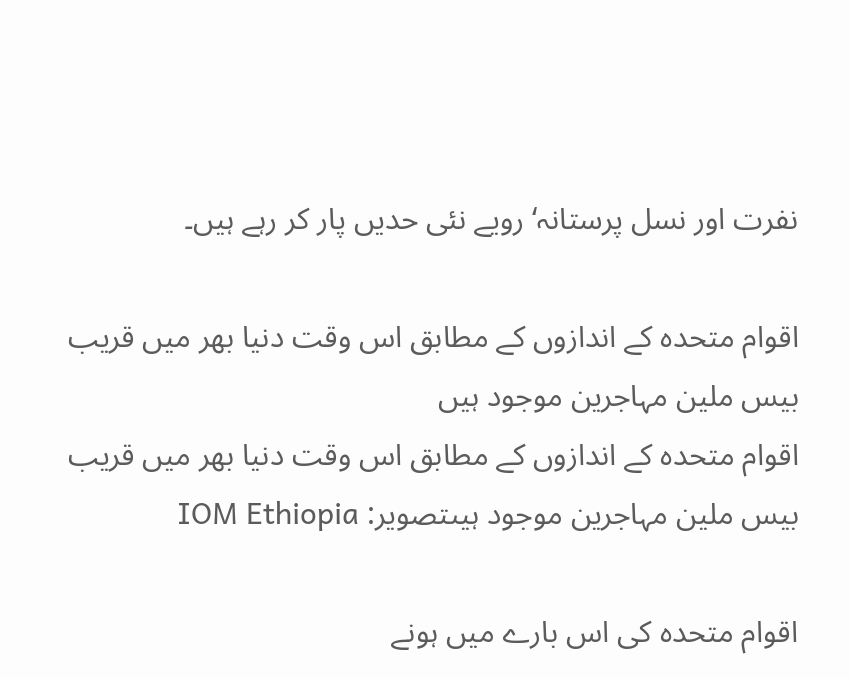نفرت اور نسل پرستانہ‘ رويے نئی حديں پار کر رہے ہيں۔

اقوام متحدہ کے اندازوں کے مطابق اس وقت دنيا بھر ميں قريب بيس ملين مہاجرين موجود ہيں
اقوام متحدہ کے اندازوں کے مطابق اس وقت دنيا بھر ميں قريب بيس ملين مہاجرين موجود ہيںتصویر: IOM Ethiopia

اقوام متحدہ کی اس بارے ميں ہونے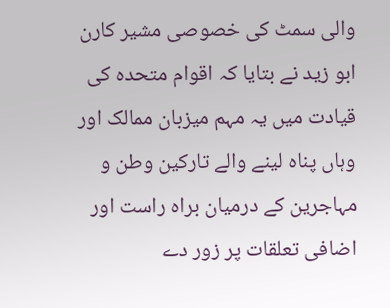والی سمٹ کی خصوصی مشير کارن ابو زيد نے بتايا کہ اقوام متحدہ کی قيادت ميں يہ مہم ميزبان ممالک اور وہاں پناہ لينے والے تارکين وطن و مہاجرين کے درميان براہ راست اور اضافی تعلقات پر زور دے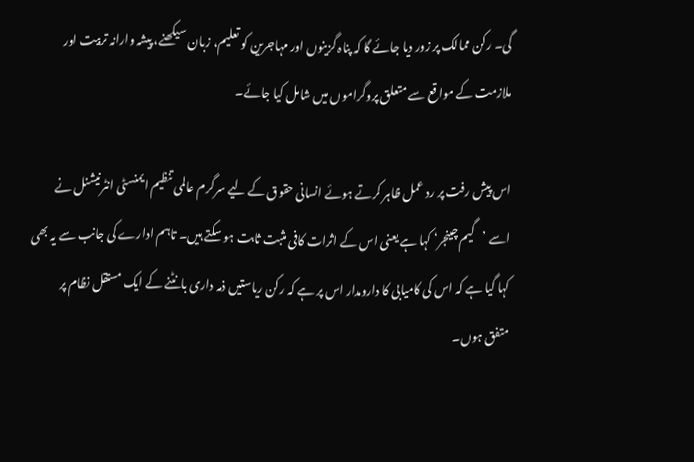گی۔ رکن ممالک پر زور ديا جائے گا کہ پناہ گزينوں اور مہاجرين کو تعليم، زبان سيکھنے، پيشہ وارانہ تربيت اور ملازمت کے مواقع سے متعلق پروگراموں ميں شامل کيا جائے۔

اس پيش رفت پر رد عمل ظاہر کرتے ہوئے انسانی حقوق کے ليے سرگرم عالمی تنظيم ايمنسٹی انٹرنيشنل نے اسے ’گيم چينجر‘ کہا ہے يعنی اس کے اثرات کافی مثبت ثابت ہو سکتے ہيں۔ تاہم ادارے کی جانب سے يہ بھی کہا گيا ہے کہ اس کی کاميابی کا دارومدار اس پر ہے کہ رکن رياستيں ذمہ داری بانٹنے کے ايک مستقل نظام پر متفق ہوں۔